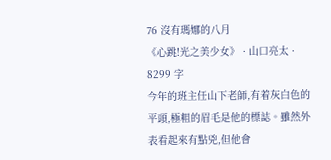76 沒有瑪娜的八月
《心跳!光之美少女》 · 山口亮太 · 8299 字
今年的班主任山下老師,有着灰白色的平頭,極粗的眉毛是他的標誌。雖然外表看起來有點兇,但他會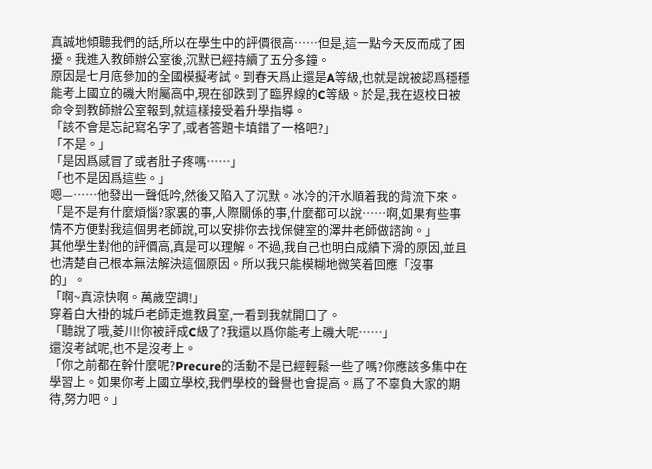真誠地傾聽我們的話,所以在學生中的評價很高……但是,這一點今天反而成了困擾。我進入教師辦公室後,沉默已經持續了五分多鐘。
原因是七月底參加的全國模擬考試。到春天爲止還是A等級,也就是說被認爲穩穩能考上國立的磯大附屬高中,現在卻跌到了臨界線的C等級。於是,我在返校日被命令到教師辦公室報到,就這樣接受着升學指導。
「該不會是忘記寫名字了,或者答題卡填錯了一格吧?」
「不是。」
「是因爲感冒了或者肚子疼嗎……」
「也不是因爲這些。」
嗯—……他發出一聲低吟,然後又陷入了沉默。冰冷的汗水順着我的背流下來。
「是不是有什麼煩惱?家裏的事,人際關係的事,什麼都可以說……啊,如果有些事情不方便對我這個男老師說,可以安排你去找保健室的澤井老師做諮詢。」
其他學生對他的評價高,真是可以理解。不過,我自己也明白成績下滑的原因,並且也清楚自己根本無法解決這個原因。所以我只能模糊地微笑着回應「沒事的」。
「啊~真涼快啊。萬歲空調!」
穿着白大褂的城戶老師走進教員室,一看到我就開口了。
「聽說了哦,菱川!你被評成C級了?我還以爲你能考上磯大呢……」
還沒考試呢,也不是沒考上。
「你之前都在幹什麼呢?Precure的活動不是已經輕鬆一些了嗎?你應該多集中在學習上。如果你考上國立學校,我們學校的聲譽也會提高。爲了不辜負大家的期待,努力吧。」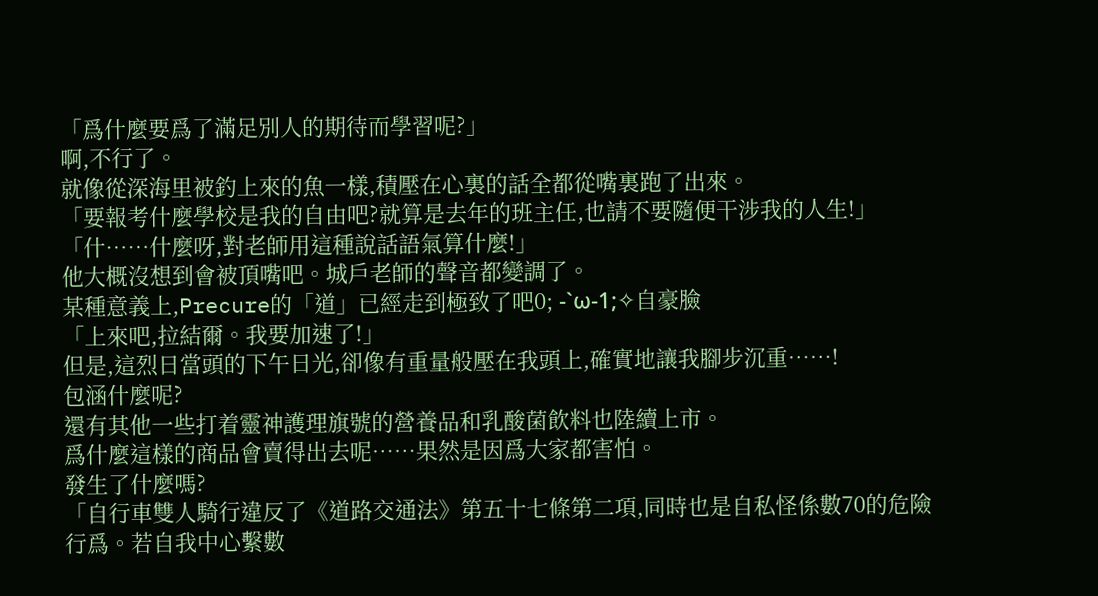「爲什麼要爲了滿足別人的期待而學習呢?」
啊,不行了。
就像從深海里被釣上來的魚一樣,積壓在心裏的話全都從嘴裏跑了出來。
「要報考什麼學校是我的自由吧?就算是去年的班主任,也請不要隨便干涉我的人生!」
「什……什麼呀,對老師用這種說話語氣算什麼!」
他大概沒想到會被頂嘴吧。城戶老師的聲音都變調了。
某種意義上,Precure的「道」已經走到極致了吧0; -`ω-1;✧自豪臉
「上來吧,拉結爾。我要加速了!」
但是,這烈日當頭的下午日光,卻像有重量般壓在我頭上,確實地讓我腳步沉重……!
包涵什麼呢?
還有其他一些打着靈神護理旗號的營養品和乳酸菌飲料也陸續上市。
爲什麼這樣的商品會賣得出去呢……果然是因爲大家都害怕。
發生了什麼嗎?
「自行車雙人騎行違反了《道路交通法》第五十七條第二項,同時也是自私怪係數70的危險行爲。若自我中心繫數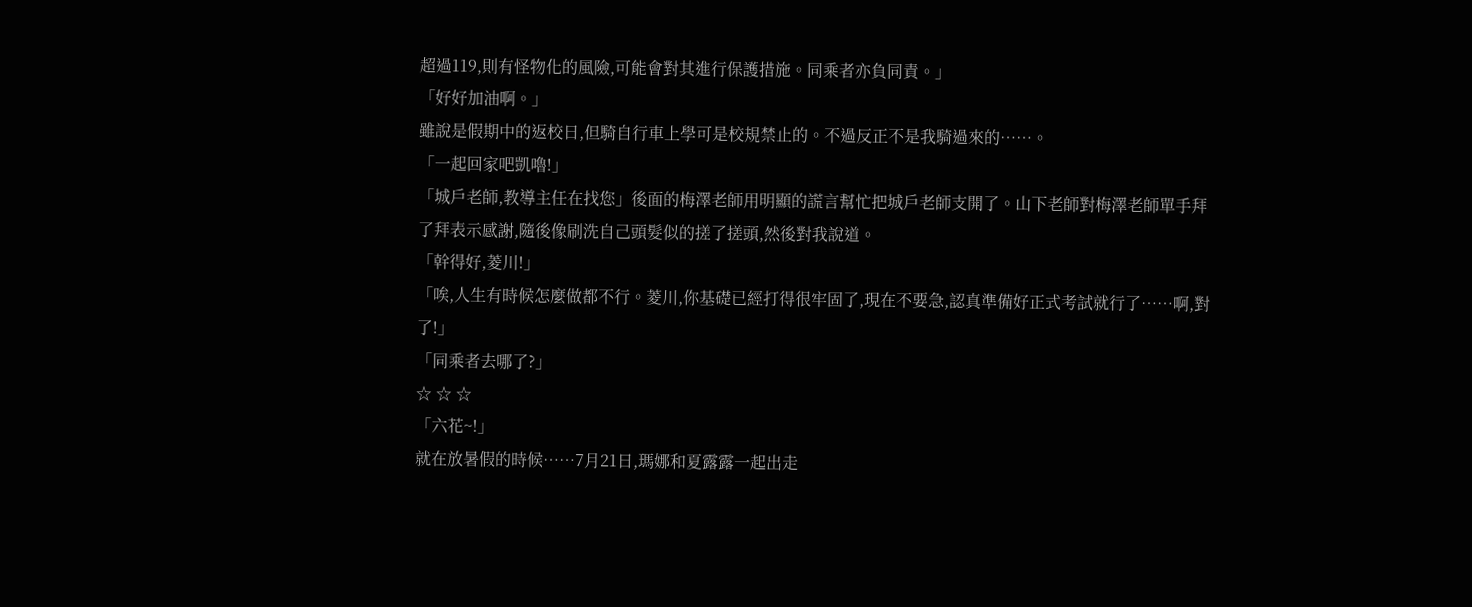超過119,則有怪物化的風險,可能會對其進行保護措施。同乘者亦負同責。」
「好好加油啊。」
雖說是假期中的返校日,但騎自行車上學可是校規禁止的。不過反正不是我騎過來的……。
「一起回家吧凱嚕!」
「城戶老師,教導主任在找您」後面的梅澤老師用明顯的謊言幫忙把城戶老師支開了。山下老師對梅澤老師單手拜了拜表示感謝,隨後像刷洗自己頭髮似的搓了搓頭,然後對我說道。
「幹得好,菱川!」
「唉,人生有時候怎麼做都不行。菱川,你基礎已經打得很牢固了,現在不要急,認真準備好正式考試就行了……啊,對了!」
「同乘者去哪了?」
☆ ☆ ☆
「六花~!」
就在放暑假的時候……7月21日,瑪娜和夏露露一起出走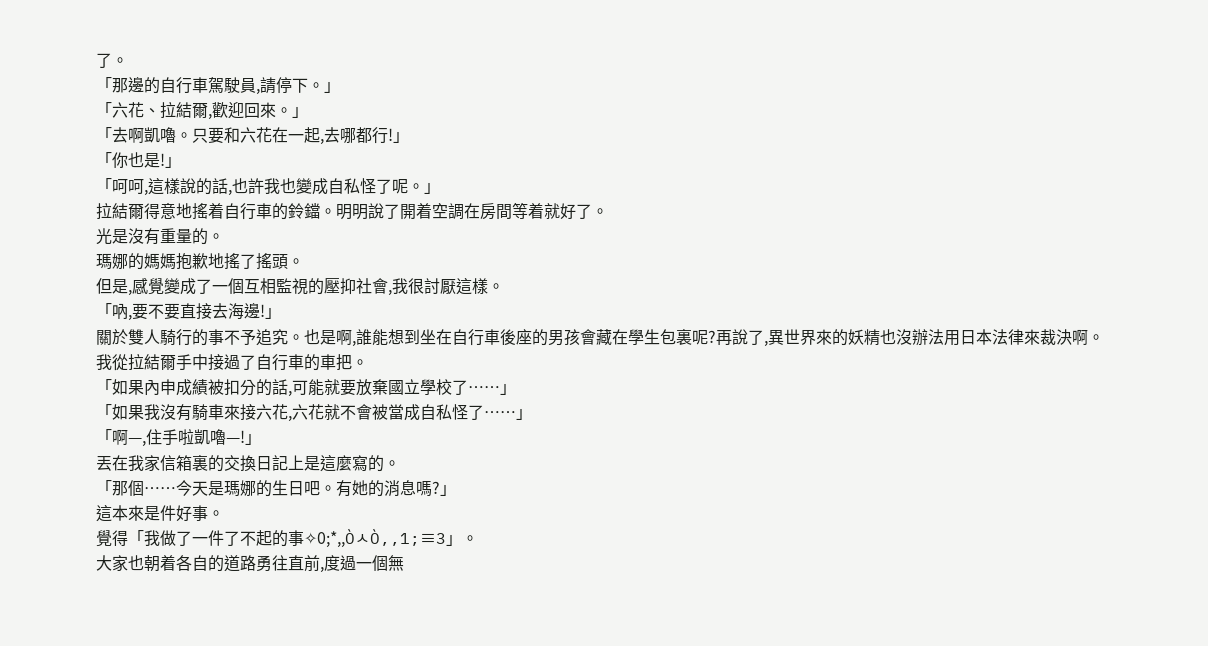了。
「那邊的自行車駕駛員,請停下。」
「六花、拉結爾,歡迎回來。」
「去啊凱嚕。只要和六花在一起,去哪都行!」
「你也是!」
「呵呵,這樣說的話,也許我也變成自私怪了呢。」
拉結爾得意地搖着自行車的鈴鐺。明明說了開着空調在房間等着就好了。
光是沒有重量的。
瑪娜的媽媽抱歉地搖了搖頭。
但是,感覺變成了一個互相監視的壓抑社會,我很討厭這樣。
「吶,要不要直接去海邊!」
關於雙人騎行的事不予追究。也是啊,誰能想到坐在自行車後座的男孩會藏在學生包裏呢?再說了,異世界來的妖精也沒辦法用日本法律來裁決啊。
我從拉結爾手中接過了自行車的車把。
「如果內申成績被扣分的話,可能就要放棄國立學校了……」
「如果我沒有騎車來接六花,六花就不會被當成自私怪了……」
「啊—,住手啦凱嚕—!」
丟在我家信箱裏的交換日記上是這麼寫的。
「那個……今天是瑪娜的生日吧。有她的消息嗎?」
這本來是件好事。
覺得「我做了一件了不起的事✧0;*,,ÒㅅÒ,,1;≡3」。
大家也朝着各自的道路勇往直前,度過一個無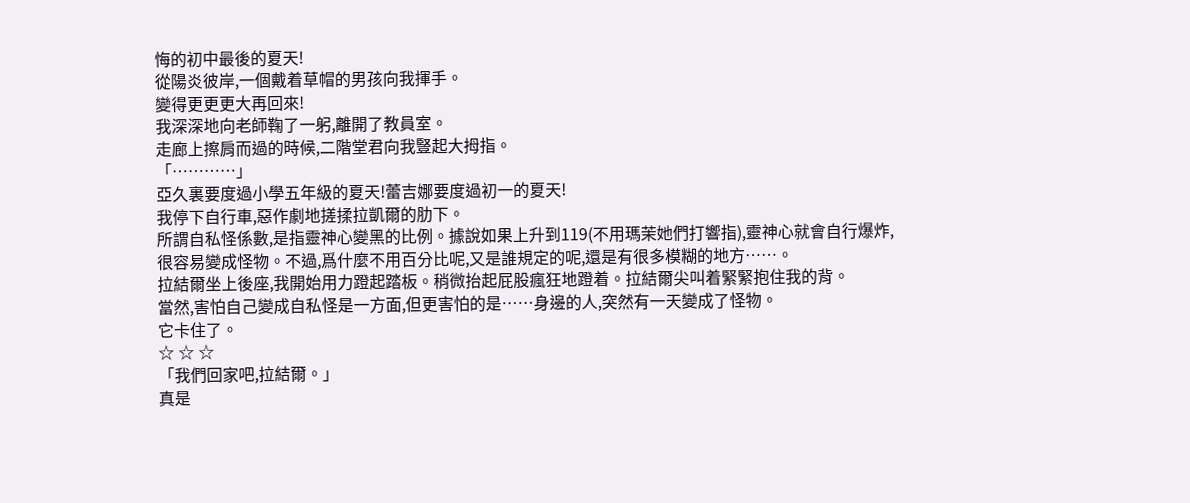悔的初中最後的夏天!
從陽炎彼岸,一個戴着草帽的男孩向我揮手。
變得更更更大再回來!
我深深地向老師鞠了一躬,離開了教員室。
走廊上擦肩而過的時候,二階堂君向我豎起大拇指。
「…………」
亞久裏要度過小學五年級的夏天!蕾吉娜要度過初一的夏天!
我停下自行車,惡作劇地搓揉拉凱爾的肋下。
所謂自私怪係數,是指靈神心變黑的比例。據說如果上升到119(不用瑪茉她們打響指),靈神心就會自行爆炸,很容易變成怪物。不過,爲什麼不用百分比呢,又是誰規定的呢,還是有很多模糊的地方……。
拉結爾坐上後座,我開始用力蹬起踏板。稍微抬起屁股瘋狂地蹬着。拉結爾尖叫着緊緊抱住我的背。
當然,害怕自己變成自私怪是一方面,但更害怕的是……身邊的人,突然有一天變成了怪物。
它卡住了。
☆ ☆ ☆
「我們回家吧,拉結爾。」
真是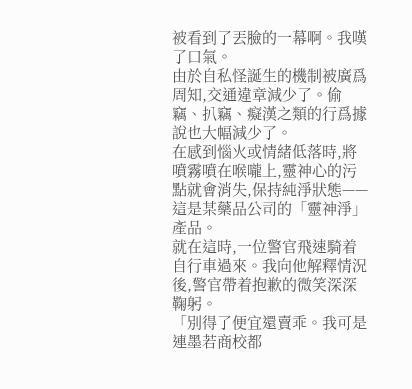被看到了丟臉的一幕啊。我嘆了口氣。
由於自私怪誕生的機制被廣爲周知,交通違章減少了。偷竊、扒竊、癡漢之類的行爲據說也大幅減少了。
在感到惱火或情緒低落時,將噴霧噴在喉嚨上,靈神心的污點就會消失,保持純淨狀態——這是某藥品公司的「靈神淨」產品。
就在這時,一位警官飛速騎着自行車過來。我向他解釋情況後,警官帶着抱歉的微笑深深鞠躬。
「別得了便宜還賣乖。我可是連墨若商校都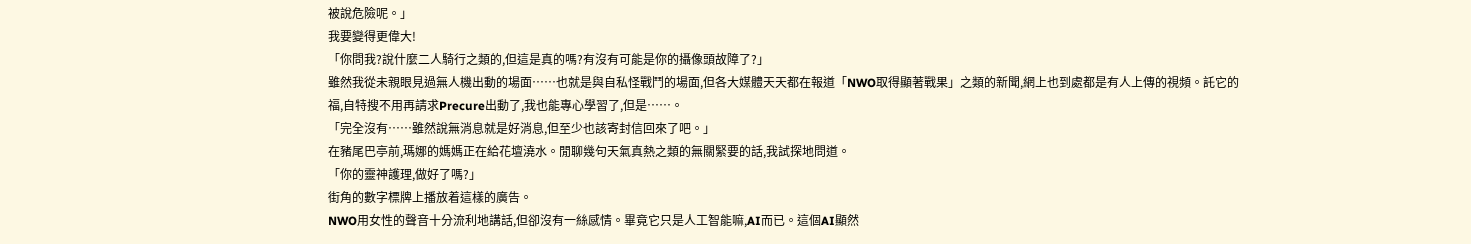被說危險呢。」
我要變得更偉大!
「你問我?說什麼二人騎行之類的,但這是真的嗎?有沒有可能是你的攝像頭故障了?」
雖然我從未親眼見過無人機出動的場面……也就是與自私怪戰鬥的場面,但各大媒體天天都在報道「NWO取得顯著戰果」之類的新聞,網上也到處都是有人上傳的視頻。託它的福,自特搜不用再請求Precure出動了,我也能專心學習了,但是……。
「完全沒有……雖然說無消息就是好消息,但至少也該寄封信回來了吧。」
在豬尾巴亭前,瑪娜的媽媽正在給花壇澆水。閒聊幾句天氣真熱之類的無關緊要的話,我試探地問道。
「你的靈神護理,做好了嗎?」
街角的數字標牌上播放着這樣的廣告。
NWO用女性的聲音十分流利地講話,但卻沒有一絲感情。畢竟它只是人工智能嘛,AI而已。這個AI顯然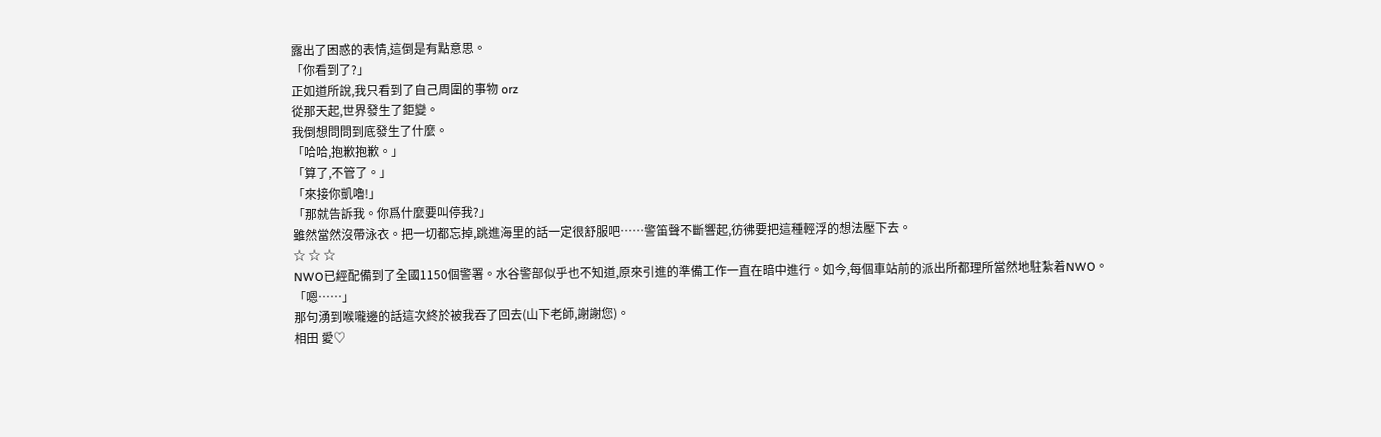露出了困惑的表情,這倒是有點意思。
「你看到了?」
正如道所說,我只看到了自己周圍的事物 orz
從那天起,世界發生了鉅變。
我倒想問問到底發生了什麼。
「哈哈,抱歉抱歉。」
「算了,不管了。」
「來接你凱嚕!」
「那就告訴我。你爲什麼要叫停我?」
雖然當然沒帶泳衣。把一切都忘掉,跳進海里的話一定很舒服吧……警笛聲不斷響起,彷彿要把這種輕浮的想法壓下去。
☆ ☆ ☆
NWO已經配備到了全國1150個警署。水谷警部似乎也不知道,原來引進的準備工作一直在暗中進行。如今,每個車站前的派出所都理所當然地駐紮着NWO。
「嗯……」
那句湧到喉嚨邊的話這次終於被我吞了回去(山下老師,謝謝您)。
相田 愛♡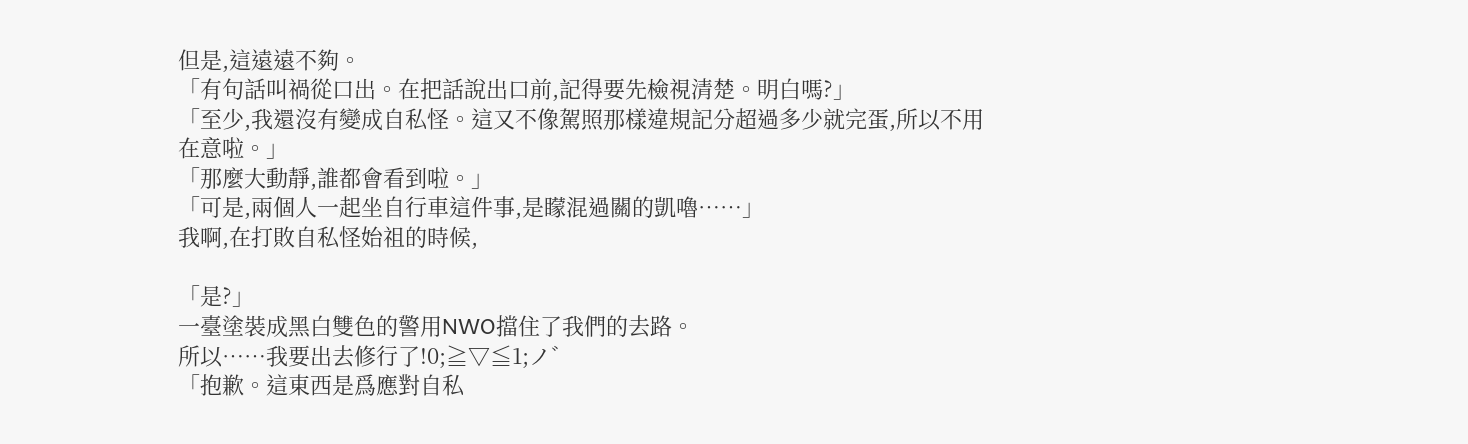但是,這遠遠不夠。
「有句話叫禍從口出。在把話說出口前,記得要先檢視清楚。明白嗎?」
「至少,我還沒有變成自私怪。這又不像駕照那樣違規記分超過多少就完蛋,所以不用在意啦。」
「那麼大動靜,誰都會看到啦。」
「可是,兩個人一起坐自行車這件事,是矇混過關的凱嚕……」
我啊,在打敗自私怪始祖的時候,

「是?」
一臺塗裝成黑白雙色的警用NWO擋住了我們的去路。
所以……我要出去修行了!0;≧▽≦1;ノ゛
「抱歉。這東西是爲應對自私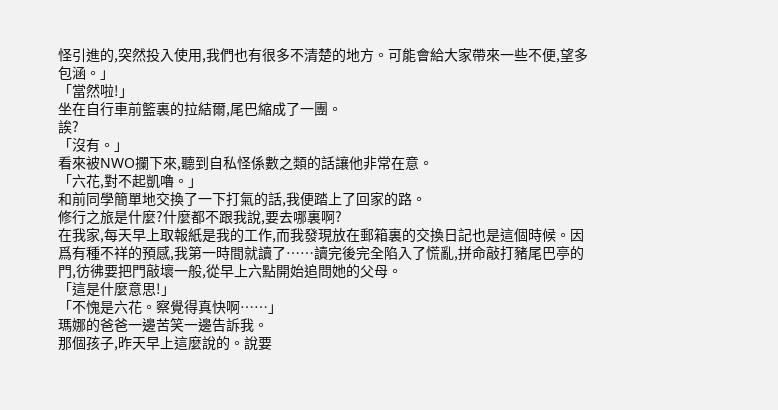怪引進的,突然投入使用,我們也有很多不清楚的地方。可能會給大家帶來一些不便,望多包涵。」
「當然啦!」
坐在自行車前籃裏的拉結爾,尾巴縮成了一團。
誒?
「沒有。」
看來被NWO攔下來,聽到自私怪係數之類的話讓他非常在意。
「六花,對不起凱嚕。」
和前同學簡單地交換了一下打氣的話,我便踏上了回家的路。
修行之旅是什麼?什麼都不跟我說,要去哪裏啊?
在我家,每天早上取報紙是我的工作,而我發現放在郵箱裏的交換日記也是這個時候。因爲有種不祥的預感,我第一時間就讀了……讀完後完全陷入了慌亂,拼命敲打豬尾巴亭的門,彷彿要把門敲壞一般,從早上六點開始追問她的父母。
「這是什麼意思!」
「不愧是六花。察覺得真快啊……」
瑪娜的爸爸一邊苦笑一邊告訴我。
那個孩子,昨天早上這麼說的。說要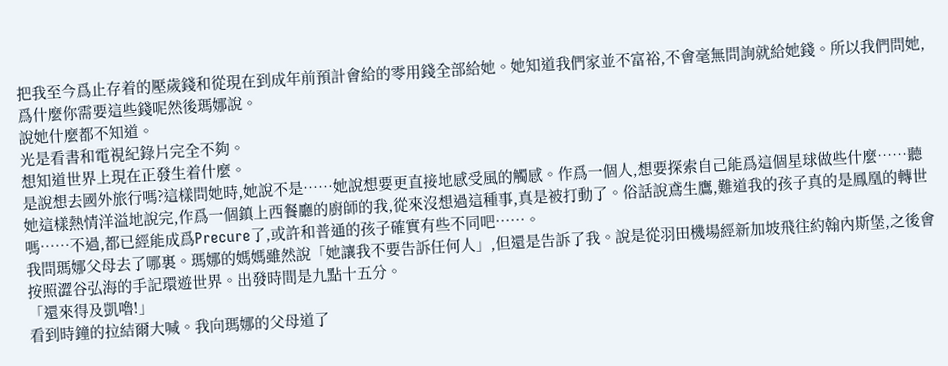把我至今爲止存着的壓歲錢和從現在到成年前預計會給的零用錢全部給她。她知道我們家並不富裕,不會毫無問詢就給她錢。所以我們問她,爲什麼你需要這些錢呢然後瑪娜說。
說她什麼都不知道。
光是看書和電視紀錄片完全不夠。
想知道世界上現在正發生着什麼。
是說想去國外旅行嗎?這樣問她時,她說不是……她說想要更直接地感受風的觸感。作爲一個人,想要探索自己能爲這個星球做些什麼……聽她這樣熱情洋溢地說完,作爲一個鎮上西餐廳的廚師的我,從來沒想過這種事,真是被打動了。俗話說鳶生鷹,難道我的孩子真的是鳳凰的轉世嗎……不過,都已經能成爲Precure了,或許和普通的孩子確實有些不同吧……。
我問瑪娜父母去了哪裏。瑪娜的媽媽雖然說「她讓我不要告訴任何人」,但還是告訴了我。說是從羽田機場經新加坡飛往約翰內斯堡,之後會按照澀谷弘海的手記環遊世界。出發時間是九點十五分。
「還來得及凱嚕!」
看到時鐘的拉結爾大喊。我向瑪娜的父母道了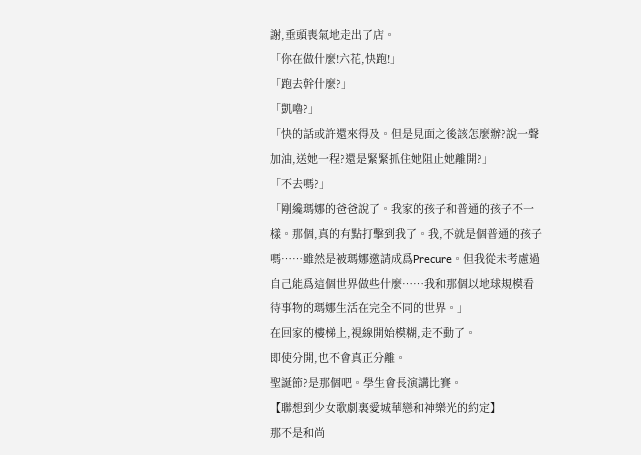謝,垂頭喪氣地走出了店。
「你在做什麼!六花,快跑!」
「跑去幹什麼?」
「凱嚕?」
「快的話或許還來得及。但是見面之後該怎麼辦?說一聲加油,送她一程?還是緊緊抓住她阻止她離開?」
「不去嗎?」
「剛纔瑪娜的爸爸說了。我家的孩子和普通的孩子不一樣。那個,真的有點打擊到我了。我,不就是個普通的孩子嗎……雖然是被瑪娜邀請成爲Precure。但我從未考慮過自己能爲這個世界做些什麼……我和那個以地球規模看待事物的瑪娜生活在完全不同的世界。」
在回家的樓梯上,視線開始模糊,走不動了。
即使分開,也不會真正分離。
聖誕節?是那個吧。學生會長演講比賽。
【聯想到少女歌劇裏愛城華戀和神樂光的約定】
那不是和尚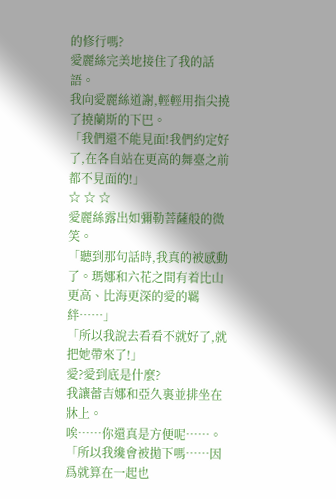的修行嗎?
愛麗絲完美地接住了我的話語。
我向愛麗絲道謝,輕輕用指尖撓了撓蘭斯的下巴。
「我們還不能見面!我們約定好了,在各自站在更高的舞臺之前都不見面的!」
☆ ☆ ☆
愛麗絲露出如彌勒菩薩般的微笑。
「聽到那句話時,我真的被感動了。瑪娜和六花之間有着比山更高、比海更深的愛的羈絆……」
「所以我說去看看不就好了,就把她帶來了!」
愛?愛到底是什麼?
我讓蕾吉娜和亞久裏並排坐在牀上。
唉……你還真是方便呢……。
「所以我纔會被拋下嗎……因爲就算在一起也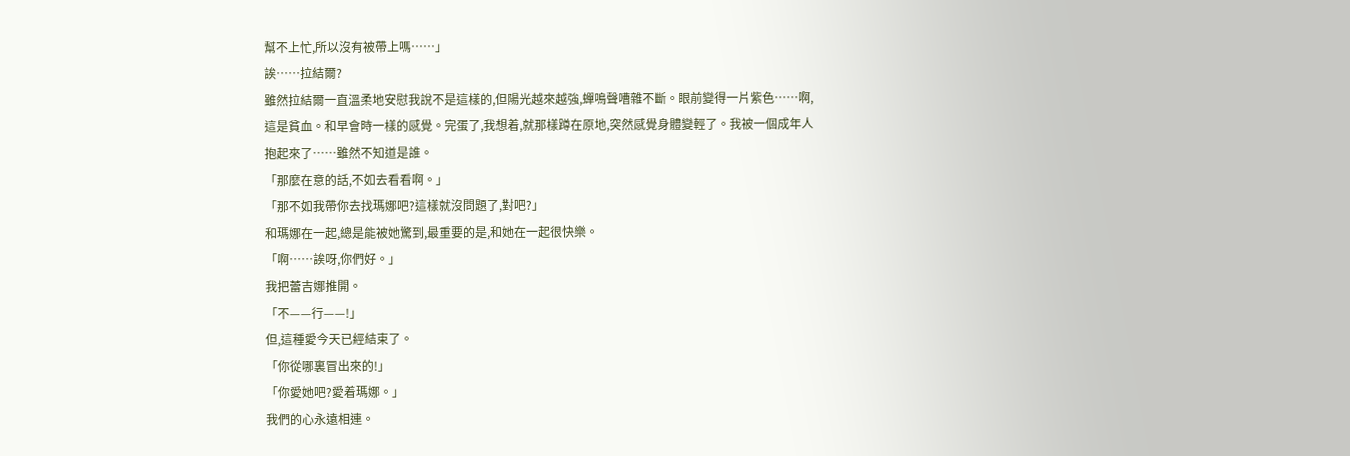幫不上忙,所以沒有被帶上嗎……」
誒……拉結爾?
雖然拉結爾一直溫柔地安慰我說不是這樣的,但陽光越來越強,蟬鳴聲嘈雜不斷。眼前變得一片紫色……啊,這是貧血。和早會時一樣的感覺。完蛋了,我想着,就那樣蹲在原地,突然感覺身體變輕了。我被一個成年人抱起來了……雖然不知道是誰。
「那麼在意的話,不如去看看啊。」
「那不如我帶你去找瑪娜吧?這樣就沒問題了,對吧?」
和瑪娜在一起,總是能被她驚到,最重要的是,和她在一起很快樂。
「啊……誒呀,你們好。」
我把蕾吉娜推開。
「不——行——!」
但,這種愛今天已經結束了。
「你從哪裏冒出來的!」
「你愛她吧?愛着瑪娜。」
我們的心永遠相連。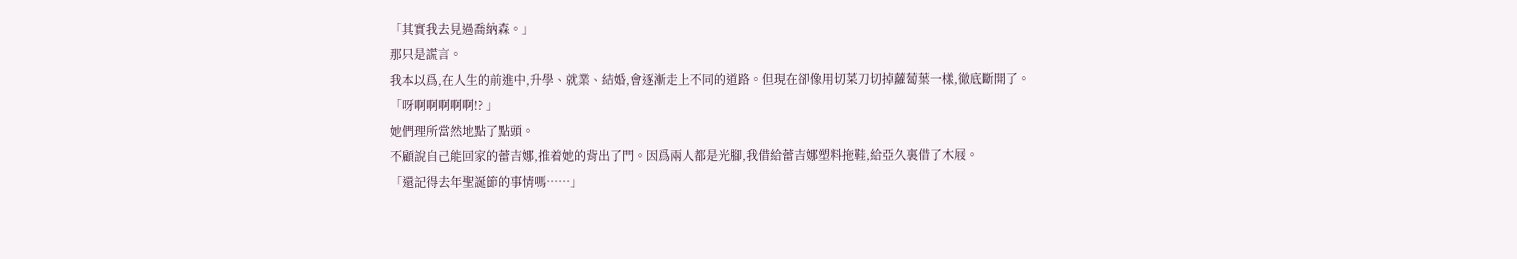「其實我去見過喬納森。」
那只是謊言。
我本以爲,在人生的前進中,升學、就業、結婚,會逐漸走上不同的道路。但現在卻像用切菜刀切掉蘿蔔葉一樣,徹底斷開了。
「呀啊啊啊啊啊!? 」
她們理所當然地點了點頭。
不顧說自己能回家的蕾吉娜,推着她的背出了門。因爲兩人都是光腳,我借給蕾吉娜塑料拖鞋,給亞久裏借了木屐。
「還記得去年聖誕節的事情嗎……」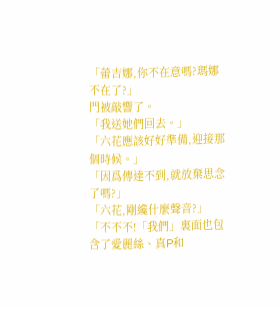「蕾吉娜,你不在意嗎?瑪娜不在了?」
門被敲響了。
「我送她們回去。」
「六花應該好好準備,迎接那個時候。」
「因爲傳達不到,就放棄思念了嗎?」
「六花,剛纔什麼聲音?」
「不不不!「我們」裏面也包含了愛麗絲、真P和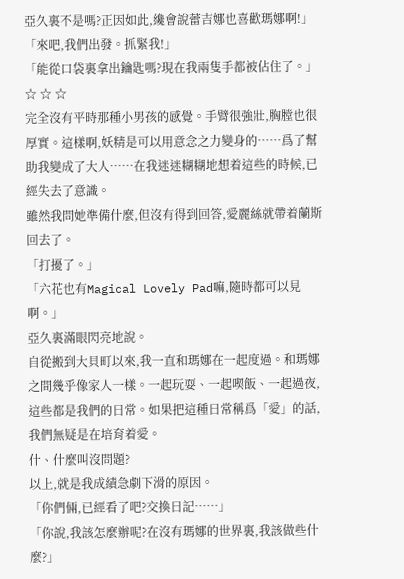亞久裏不是嗎?正因如此,纔會說蕾吉娜也喜歡瑪娜啊!」
「來吧,我們出發。抓緊我!」
「能從口袋裏拿出鑰匙嗎?現在我兩隻手都被佔住了。」
☆ ☆ ☆
完全沒有平時那種小男孩的感覺。手臂很強壯,胸膛也很厚實。這樣啊,妖精是可以用意念之力變身的……爲了幫助我變成了大人……在我迷迷糊糊地想着這些的時候,已經失去了意識。
雖然我問她準備什麼,但沒有得到回答,愛麗絲就帶着蘭斯回去了。
「打擾了。」
「六花也有Magical Lovely Pad嘛,隨時都可以見啊。」
亞久裏滿眼閃亮地說。
自從搬到大貝町以來,我一直和瑪娜在一起度過。和瑪娜之間幾乎像家人一樣。一起玩耍、一起喫飯、一起過夜,這些都是我們的日常。如果把這種日常稱爲「愛」的話,我們無疑是在培育着愛。
什、什麼叫沒問題?
以上,就是我成績急劇下滑的原因。
「你們倆,已經看了吧?交換日記……」
「你說,我該怎麼辦呢?在沒有瑪娜的世界裏,我該做些什麼?」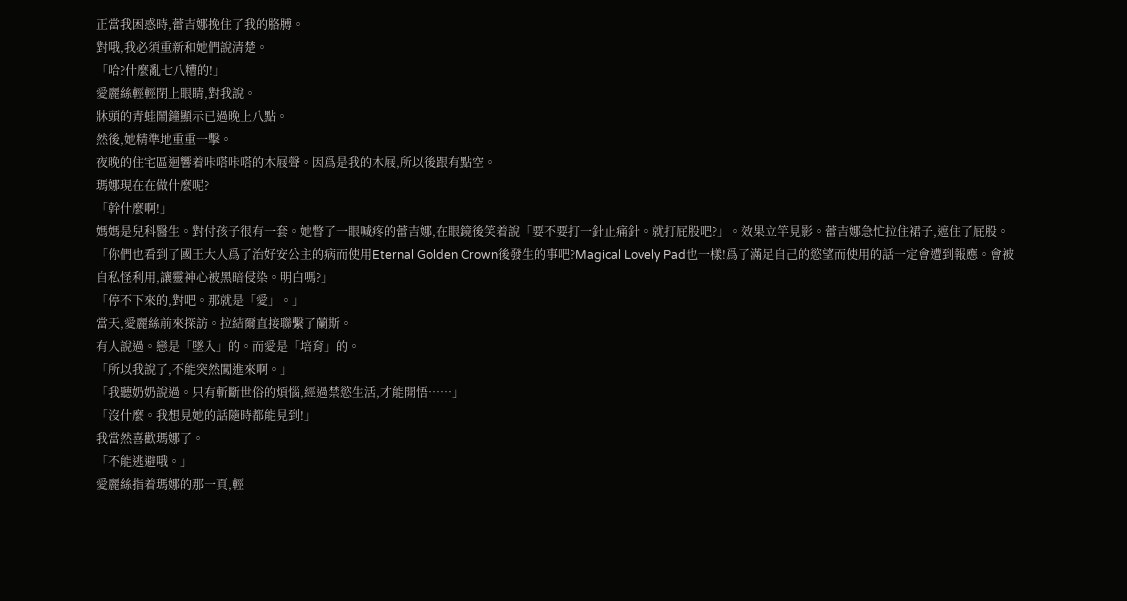正當我困惑時,蕾吉娜挽住了我的胳膊。
對哦,我必須重新和她們說清楚。
「哈?什麼亂七八糟的!」
愛麗絲輕輕閉上眼睛,對我說。
牀頭的青蛙鬧鐘顯示已過晚上八點。
然後,她精準地重重一擊。
夜晚的住宅區迴響着咔嗒咔嗒的木屐聲。因爲是我的木屐,所以後跟有點空。
瑪娜現在在做什麼呢?
「幹什麼啊!」
媽媽是兒科醫生。對付孩子很有一套。她瞥了一眼喊疼的蕾吉娜,在眼鏡後笑着說「要不要打一針止痛針。就打屁股吧?」。效果立竿見影。蕾吉娜急忙拉住裙子,遮住了屁股。
「你們也看到了國王大人爲了治好安公主的病而使用Eternal Golden Crown後發生的事吧?Magical Lovely Pad也一樣!爲了滿足自己的慾望而使用的話一定會遭到報應。會被自私怪利用,讓靈神心被黑暗侵染。明白嗎?」
「停不下來的,對吧。那就是「愛」。」
當天,愛麗絲前來探訪。拉結爾直接聯繫了蘭斯。
有人說過。戀是「墜入」的。而愛是「培育」的。
「所以我說了,不能突然闖進來啊。」
「我聽奶奶說過。只有斬斷世俗的煩惱,經過禁慾生活,才能開悟……」
「沒什麼。我想見她的話隨時都能見到!」
我當然喜歡瑪娜了。
「不能逃避哦。」
愛麗絲指着瑪娜的那一頁,輕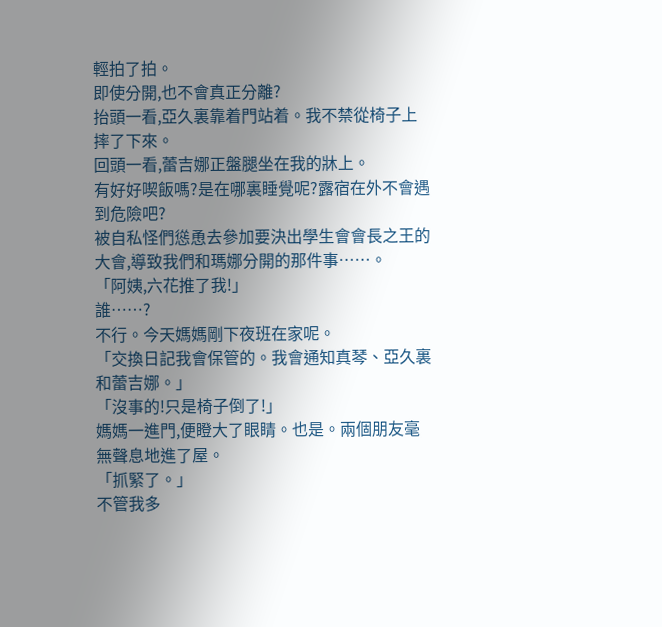輕拍了拍。
即使分開,也不會真正分離?
抬頭一看,亞久裏靠着門站着。我不禁從椅子上摔了下來。
回頭一看,蕾吉娜正盤腿坐在我的牀上。
有好好喫飯嗎?是在哪裏睡覺呢?露宿在外不會遇到危險吧?
被自私怪們慫恿去參加要決出學生會會長之王的大會,導致我們和瑪娜分開的那件事……。
「阿姨,六花推了我!」
誰……?
不行。今天媽媽剛下夜班在家呢。
「交換日記我會保管的。我會通知真琴、亞久裏和蕾吉娜。」
「沒事的!只是椅子倒了!」
媽媽一進門,便瞪大了眼睛。也是。兩個朋友毫無聲息地進了屋。
「抓緊了。」
不管我多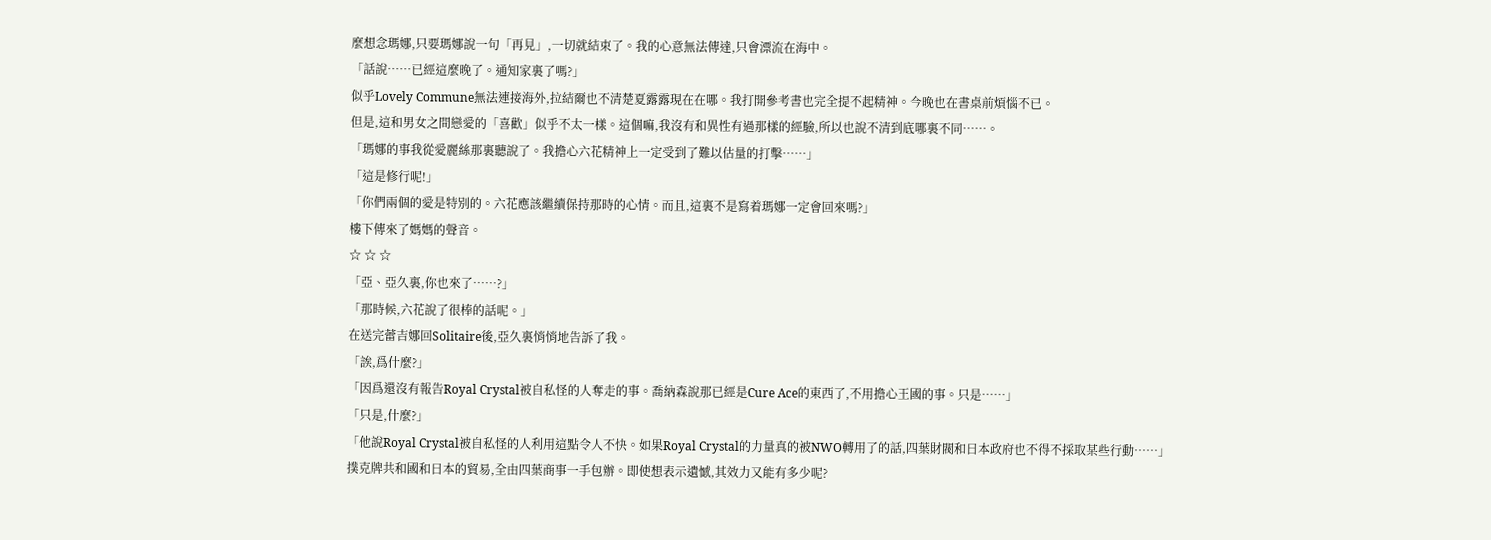麼想念瑪娜,只要瑪娜說一句「再見」,一切就結束了。我的心意無法傳達,只會漂流在海中。
「話說……已經這麼晚了。通知家裏了嗎?」
似乎Lovely Commune無法連接海外,拉結爾也不清楚夏露露現在在哪。我打開參考書也完全提不起精神。今晚也在書桌前煩惱不已。
但是,這和男女之間戀愛的「喜歡」似乎不太一樣。這個嘛,我沒有和異性有過那樣的經驗,所以也說不清到底哪裏不同……。
「瑪娜的事我從愛麗絲那裏聽說了。我擔心六花精神上一定受到了難以估量的打擊……」
「這是修行呢!」
「你們兩個的愛是特別的。六花應該繼續保持那時的心情。而且,這裏不是寫着瑪娜一定會回來嗎?」
樓下傳來了媽媽的聲音。
☆ ☆ ☆
「亞、亞久裏,你也來了……?」
「那時候,六花說了很棒的話呢。」
在送完蕾吉娜回Solitaire後,亞久裏悄悄地告訴了我。
「誒,爲什麼?」
「因爲還沒有報告Royal Crystal被自私怪的人奪走的事。喬納森說那已經是Cure Ace的東西了,不用擔心王國的事。只是……」
「只是,什麼?」
「他說Royal Crystal被自私怪的人利用這點令人不快。如果Royal Crystal的力量真的被NWO轉用了的話,四葉財閥和日本政府也不得不採取某些行動……」
撲克牌共和國和日本的貿易,全由四葉商事一手包辦。即使想表示遺憾,其效力又能有多少呢?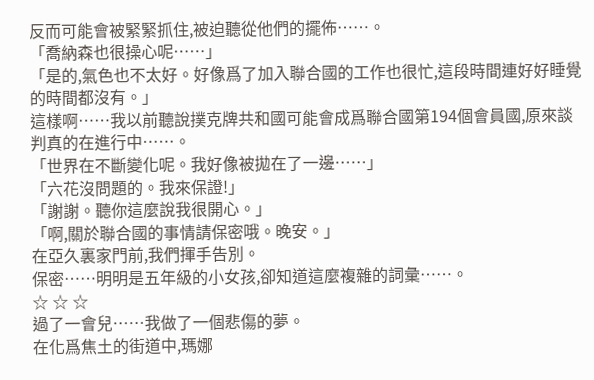反而可能會被緊緊抓住,被迫聽從他們的擺佈……。
「喬納森也很操心呢……」
「是的,氣色也不太好。好像爲了加入聯合國的工作也很忙,這段時間連好好睡覺的時間都沒有。」
這樣啊……我以前聽說撲克牌共和國可能會成爲聯合國第194個會員國,原來談判真的在進行中……。
「世界在不斷變化呢。我好像被拋在了一邊……」
「六花沒問題的。我來保證!」
「謝謝。聽你這麼說我很開心。」
「啊,關於聯合國的事情請保密哦。晚安。」
在亞久裏家門前,我們揮手告別。
保密……明明是五年級的小女孩,卻知道這麼複雜的詞彙……。
☆ ☆ ☆
過了一會兒……我做了一個悲傷的夢。
在化爲焦土的街道中,瑪娜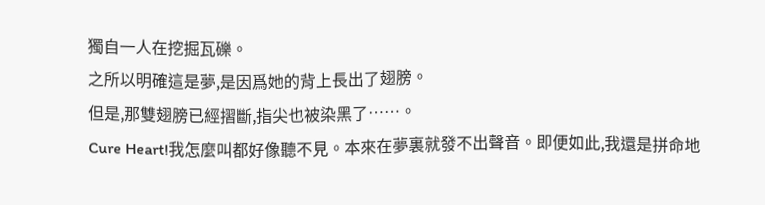獨自一人在挖掘瓦礫。
之所以明確這是夢,是因爲她的背上長出了翅膀。
但是,那雙翅膀已經摺斷,指尖也被染黑了……。
Cure Heart!我怎麼叫都好像聽不見。本來在夢裏就發不出聲音。即便如此,我還是拼命地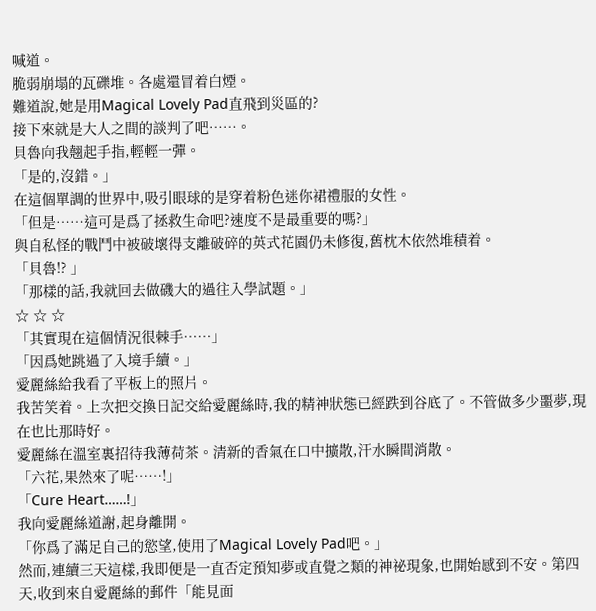喊道。
脆弱崩塌的瓦礫堆。各處還冒着白煙。
難道說,她是用Magical Lovely Pad直飛到災區的?
接下來就是大人之間的談判了吧……。
貝魯向我翹起手指,輕輕一彈。
「是的,沒錯。」
在這個單調的世界中,吸引眼球的是穿着粉色迷你裙禮服的女性。
「但是……這可是爲了拯救生命吧?速度不是最重要的嗎?」
與自私怪的戰鬥中被破壞得支離破碎的英式花園仍未修復,舊枕木依然堆積着。
「貝魯!? 」
「那樣的話,我就回去做磯大的過往入學試題。」
☆ ☆ ☆
「其實現在這個情況很棘手……」
「因爲她跳過了入境手續。」
愛麗絲給我看了平板上的照片。
我苦笑着。上次把交換日記交給愛麗絲時,我的精神狀態已經跌到谷底了。不管做多少噩夢,現在也比那時好。
愛麗絲在溫室裏招待我薄荷茶。清新的香氣在口中擴散,汗水瞬間消散。
「六花,果然來了呢……!」
「Cure Heart……!」
我向愛麗絲道謝,起身離開。
「你爲了滿足自己的慾望,使用了Magical Lovely Pad吧。」
然而,連續三天這樣,我即便是一直否定預知夢或直覺之類的神祕現象,也開始感到不安。第四天,收到來自愛麗絲的郵件「能見面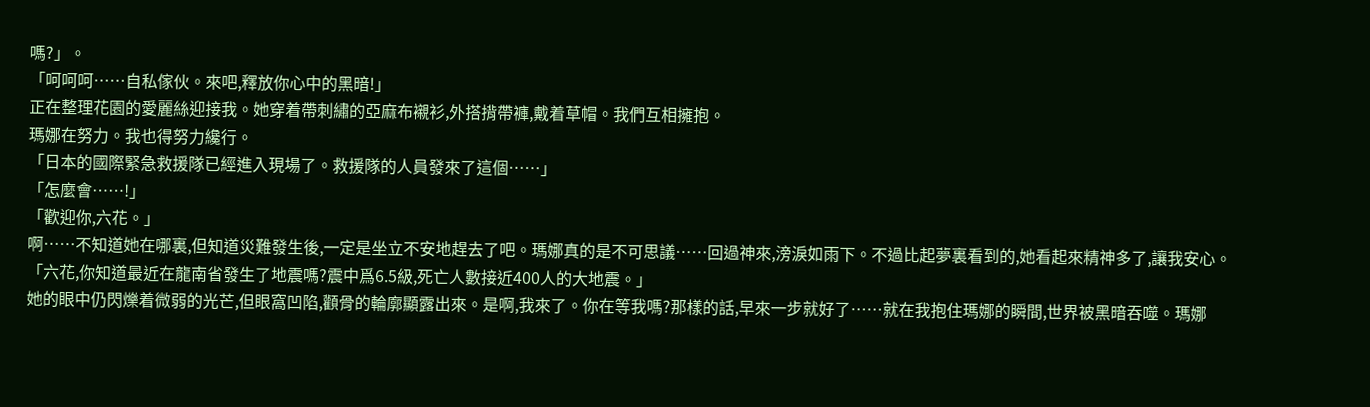嗎?」。
「呵呵呵……自私傢伙。來吧,釋放你心中的黑暗!」
正在整理花園的愛麗絲迎接我。她穿着帶刺繡的亞麻布襯衫,外搭揹帶褲,戴着草帽。我們互相擁抱。
瑪娜在努力。我也得努力纔行。
「日本的國際緊急救援隊已經進入現場了。救援隊的人員發來了這個……」
「怎麼會……!」
「歡迎你,六花。」
啊……不知道她在哪裏,但知道災難發生後,一定是坐立不安地趕去了吧。瑪娜真的是不可思議……回過神來,滂淚如雨下。不過比起夢裏看到的,她看起來精神多了,讓我安心。
「六花,你知道最近在龍南省發生了地震嗎?震中爲6.5級,死亡人數接近400人的大地震。」
她的眼中仍閃爍着微弱的光芒,但眼窩凹陷,顴骨的輪廓顯露出來。是啊,我來了。你在等我嗎?那樣的話,早來一步就好了……就在我抱住瑪娜的瞬間,世界被黑暗吞噬。瑪娜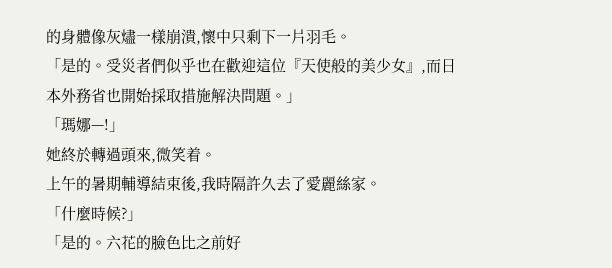的身體像灰燼一樣崩潰,懷中只剩下一片羽毛。
「是的。受災者們似乎也在歡迎這位『天使般的美少女』,而日本外務省也開始採取措施解決問題。」
「瑪娜—!」
她終於轉過頭來,微笑着。
上午的暑期輔導結束後,我時隔許久去了愛麗絲家。
「什麼時候?」
「是的。六花的臉色比之前好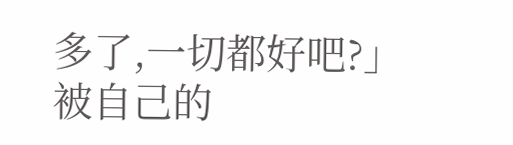多了,一切都好吧?」
被自己的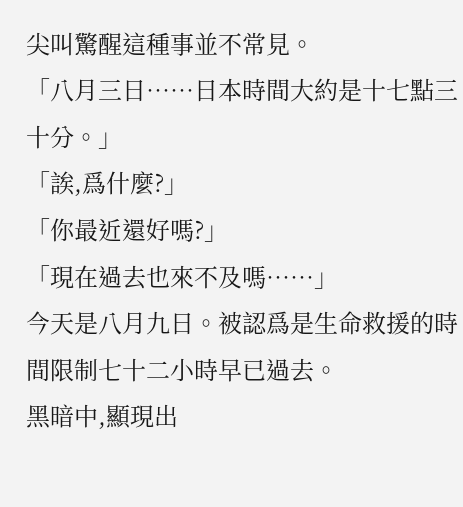尖叫驚醒這種事並不常見。
「八月三日……日本時間大約是十七點三十分。」
「誒,爲什麼?」
「你最近還好嗎?」
「現在過去也來不及嗎……」
今天是八月九日。被認爲是生命救援的時間限制七十二小時早已過去。
黑暗中,顯現出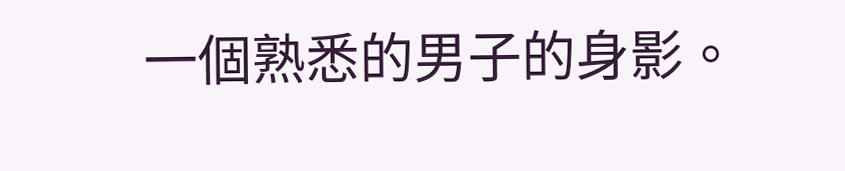一個熟悉的男子的身影。